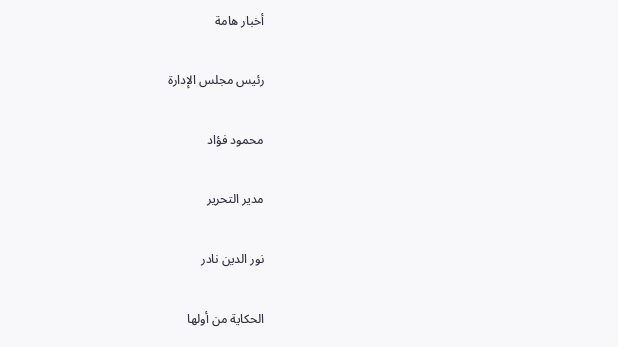أخبار هامة

رئيس مجلس الإدارة

محمود فؤاد

مدير التحرير

نور الدين نادر

الحكاية من أولها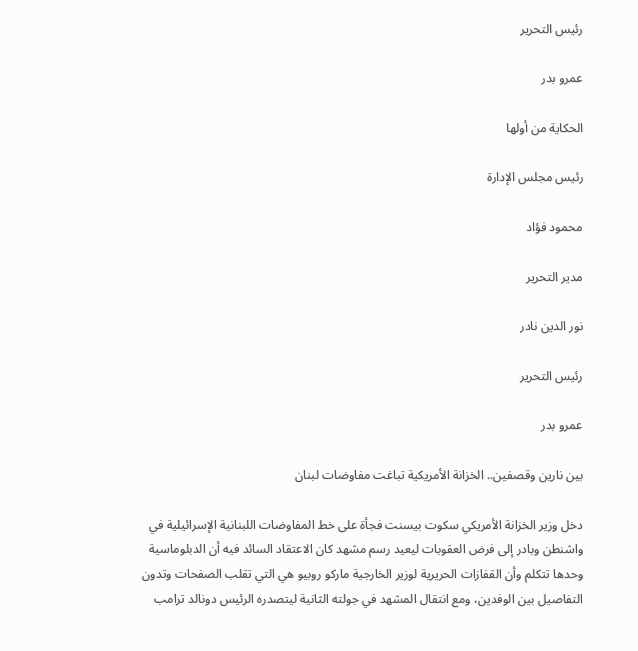رئيس التحرير

عمرو بدر

الحكاية من أولها

رئيس مجلس الإدارة

محمود فؤاد

مدير التحرير

نور الدين نادر

رئيس التحرير

عمرو بدر

بين نارين وقصفين.. الخزانة الأمريكية تباغت مفاوضات لبنان

دخل وزير الخزانة الأمريكي سكوت بيسنت فجأة على خط المفاوضات اللبنانية الإسرائيلية في واشنطن وبادر إلى فرض العقوبات ليعيد رسم مشهد كان الاعتقاد السائد فيه أن الدبلوماسية وحدها تتكلم وأن القفازات الحريرية لوزير الخارجية ماركو روبيو هي التي تقلب الصفحات وتدون التفاصيل بين الوفدين، ومع انتقال المشهد في جولته الثانية ليتصدره الرئيس دونالد ترامب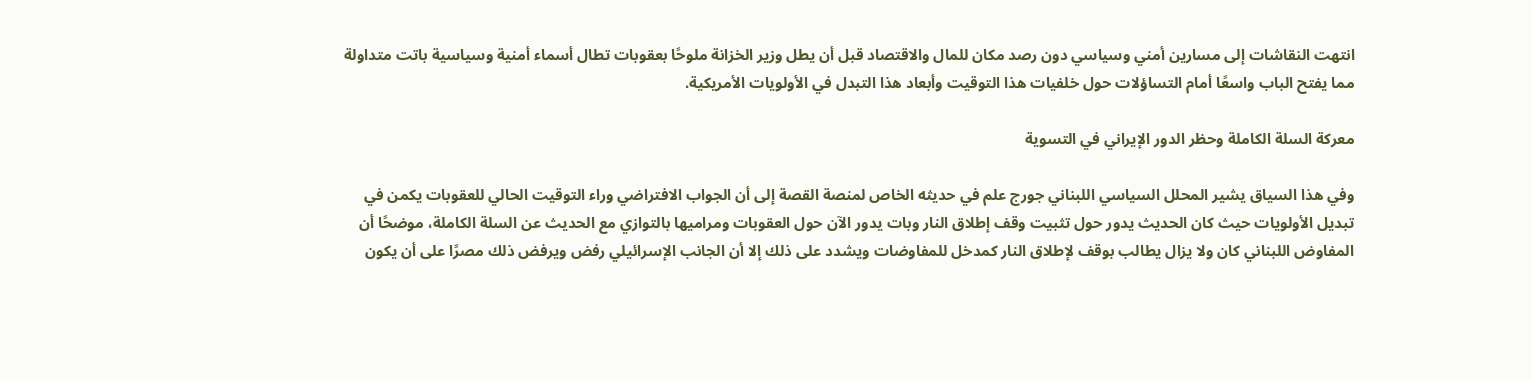انتهت النقاشات إلى مسارين أمني وسياسي دون رصد مكان للمال والاقتصاد قبل أن يطل وزير الخزانة ملوحًا بعقوبات تطال أسماء أمنية وسياسية باتت متداولة مما يفتح الباب واسعًا أمام التساؤلات حول خلفيات هذا التوقيت وأبعاد هذا التبدل في الأولويات الأمريكية.

معركة السلة الكاملة وحظر الدور الإيراني في التسوية

وفي هذا السياق يشير المحلل السياسي اللبناني جورج علم في حديثه الخاص لمنصة القصة إلى أن الجواب الافتراضي وراء التوقيت الحالي للعقوبات يكمن في تبديل الأولويات حيث كان الحديث يدور حول تثبيت وقف إطلاق النار وبات يدور الآن حول العقوبات ومراميها بالتوازي مع الحديث عن السلة الكاملة، موضحًا أن المفاوض اللبناني كان ولا يزال يطالب بوقف لإطلاق النار كمدخل للمفاوضات ويشدد على ذلك إلا أن الجانب الإسرائيلي رفض ويرفض ذلك مصرًا على أن يكون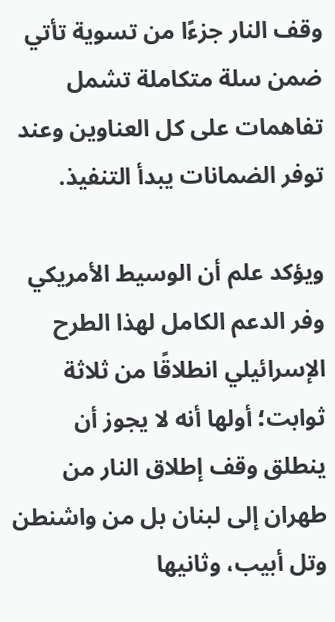وقف النار جزءًا من تسوية تأتي ضمن سلة متكاملة تشمل تفاهمات على كل العناوين وعند توفر الضمانات يبدأ التنفيذ.

ويؤكد علم أن الوسيط الأمريكي وفر الدعم الكامل لهذا الطرح الإسرائيلي انطلاقًا من ثلاثة ثوابت؛ أولها أنه لا يجوز أن ينطلق وقف إطلاق النار من طهران إلى لبنان بل من واشنطن وتل أبيب، وثانيها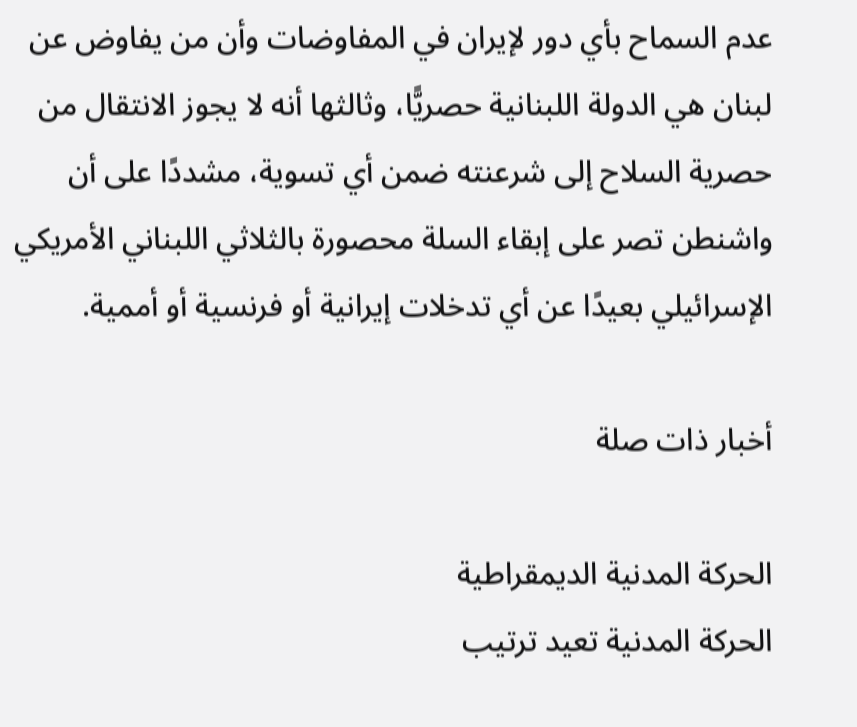عدم السماح بأي دور لإيران في المفاوضات وأن من يفاوض عن لبنان هي الدولة اللبنانية حصريًّا، وثالثها أنه لا يجوز الانتقال من حصرية السلاح إلى شرعنته ضمن أي تسوية، مشددًا على أن واشنطن تصر على إبقاء السلة محصورة بالثلاثي اللبناني الأمريكي الإسرائيلي بعيدًا عن أي تدخلات إيرانية أو فرنسية أو أممية.

أخبار ذات صلة

الحركة المدنية الديمقراطية
الحركة المدنية تعيد ترتيب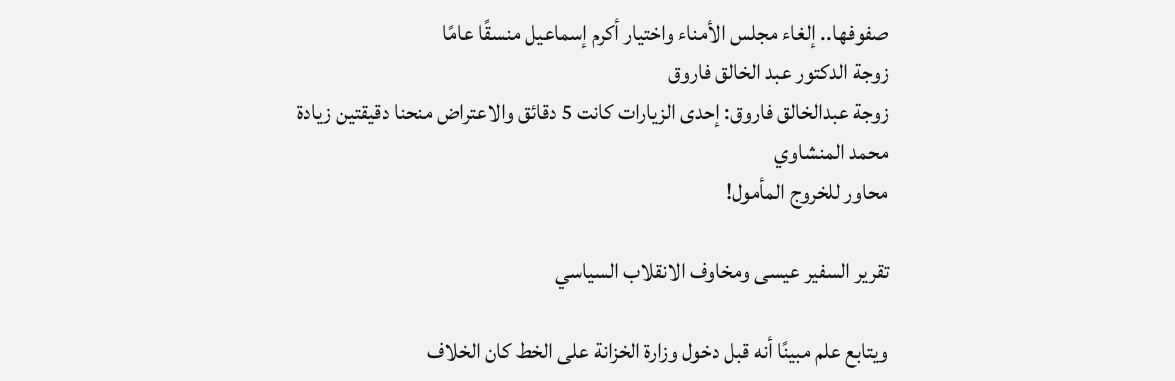صفوفها.. إلغاء مجلس الأمناء واختيار أكرم إسماعيل منسقًا عامًا
زوجة الدكتور عبد الخالق فاروق
زوجة عبدالخالق فاروق: إحدى الزيارات كانت 5 دقائق والاعتراض منحنا دقيقتين زيادة
محمد المنشاوي
محاور للخروج المأمول!

تقرير السفير عيسى ومخاوف الانقلاب السياسي

ويتابع علم مبينًا أنه قبل دخول وزارة الخزانة على الخط كان الخلاف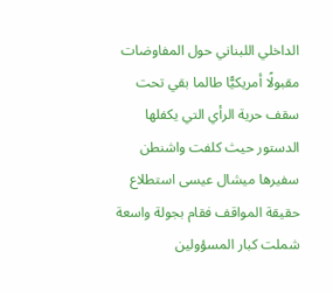الداخلي اللبناني حول المفاوضات مقبولًا أمريكيًّا طالما بقي تحت سقف حرية الرأي التي يكفلها الدستور حيث كلفت واشنطن سفيرها ميشال عيسى استطلاع حقيقة المواقف فقام بجولة واسعة شملت كبار المسؤولين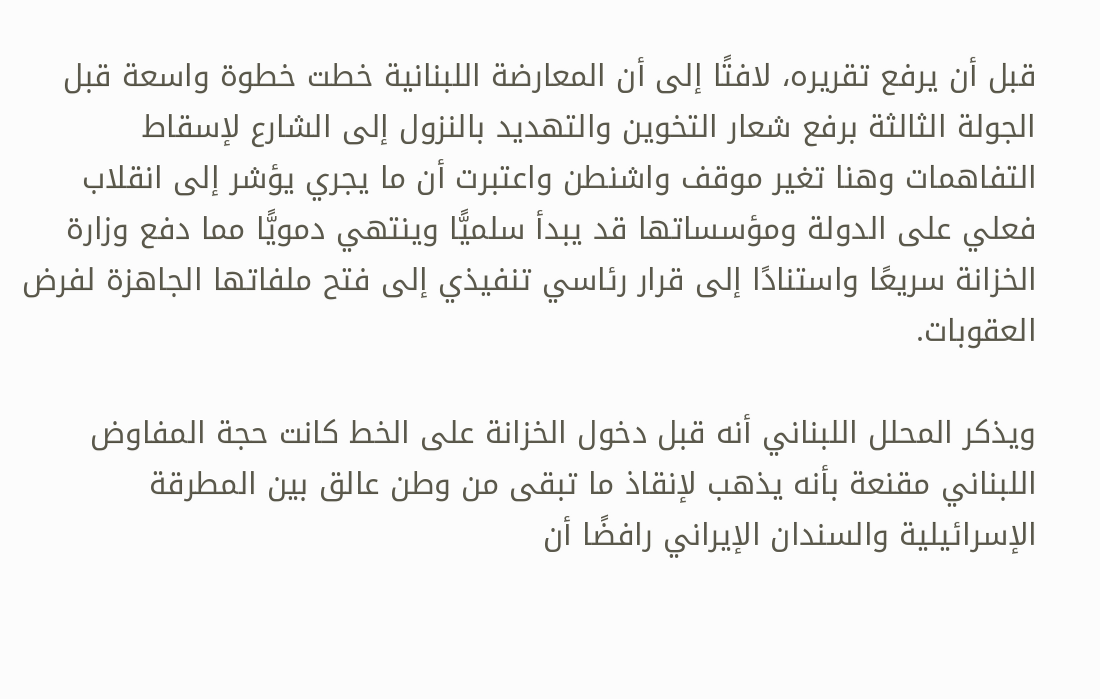قبل أن يرفع تقريره، لافتًا إلى أن المعارضة اللبنانية خطت خطوة واسعة قبل الجولة الثالثة برفع شعار التخوين والتهديد بالنزول إلى الشارع لإسقاط التفاهمات وهنا تغير موقف واشنطن واعتبرت أن ما يجري يؤشر إلى انقلاب فعلي على الدولة ومؤسساتها قد يبدأ سلميًّا وينتهي دمويًّا مما دفع وزارة الخزانة سريعًا واستنادًا إلى قرار رئاسي تنفيذي إلى فتح ملفاتها الجاهزة لفرض العقوبات.

ويذكر المحلل اللبناني أنه قبل دخول الخزانة على الخط كانت حجة المفاوض اللبناني مقنعة بأنه يذهب لإنقاذ ما تبقى من وطن عالق بين المطرقة الإسرائيلية والسندان الإيراني رافضًا أن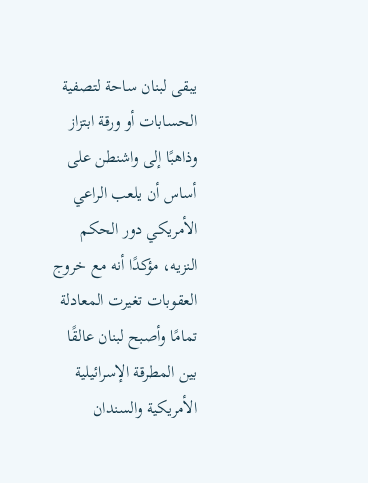يبقى لبنان ساحة لتصفية الحسابات أو ورقة ابتزاز وذاهبًا إلى واشنطن على أساس أن يلعب الراعي الأمريكي دور الحكم النزيه، مؤكدًا أنه مع خروج العقوبات تغيرت المعادلة تمامًا وأصبح لبنان عالقًا بين المطرقة الإسرائيلية الأمريكية والسندان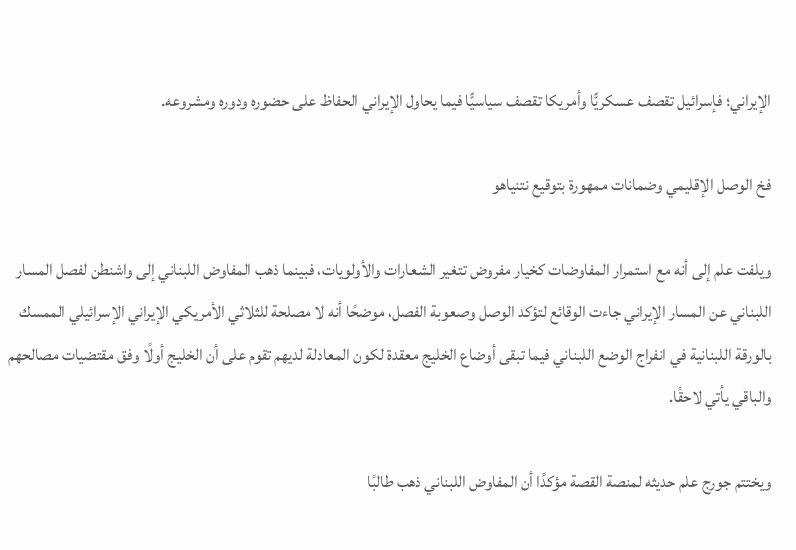الإيراني؛ فإسرائيل تقصف عسكريًّا وأمريكا تقصف سياسيًّا فيما يحاول الإيراني الحفاظ على حضوره ودوره ومشروعه.

فخ الوصل الإقليمي وضمانات ممهورة بتوقيع نتنياهو

ويلفت علم إلى أنه مع استمرار المفاوضات كخيار مفروض تتغير الشعارات والأولويات، فبينما ذهب المفاوض اللبناني إلى واشنطن لفصل المسار اللبناني عن المسار الإيراني جاءت الوقائع لتؤكد الوصل وصعوبة الفصل، موضحًا أنه لا مصلحة للثلاثي الأمريكي الإيراني الإسرائيلي الممسك بالورقة اللبنانية في انفراج الوضع اللبناني فيما تبقى أوضاع الخليج معقدة لكون المعادلة لديهم تقوم على أن الخليج أولًا وفق مقتضيات مصالحهم والباقي يأتي لاحقًا.

ويختتم جورج علم حديثه لمنصة القصة مؤكدًا أن المفاوض اللبناني ذهب طالبًا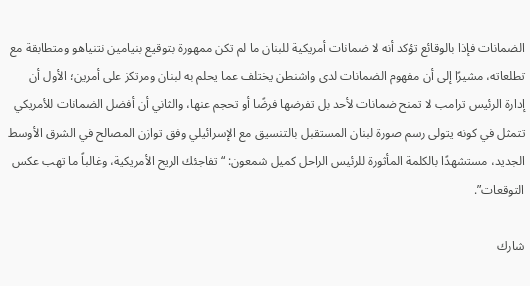الضمانات فإذا بالوقائع تؤكد أنه لا ضمانات أمريكية للبنان ما لم تكن ممهورة بتوقيع بنيامين نتنياهو ومتطابقة مع تطلعاته، مشيرًا إلى أن مفهوم الضمانات لدى واشنطن يختلف عما يحلم به لبنان ومرتكز على أمرين؛ الأول أن إدارة الرئيس ترامب لا تمنح ضمانات لأحد بل تفرضها فرضًا أو تحجم عنها، والثاني أن أفضل الضمانات للأمريكي تتمثل في كونه يتولى رسم صورة لبنان المستقبل بالتنسيق مع الإسرائيلي وفق توازن المصالح في الشرق الأوسط الجديد، مستشهدًا بالكلمة المأثورة للرئيس الراحل كميل شمعون: “تفاجئك الريح الأمريكية، وغالباً ما تهب عكس التوقعات”.

شارك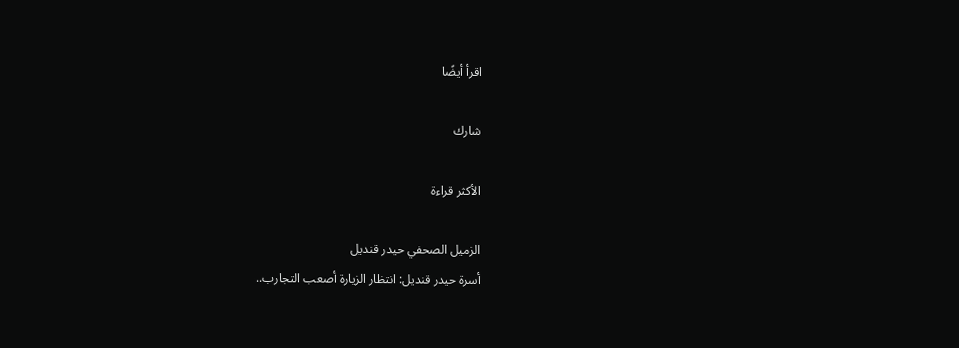اقرأ أيضًا

شارك

الأكثر قراءة

الزميل الصحفي حيدر قنديل
أسرة حيدر قنديل: انتظار الزيارة أصعب التجارب..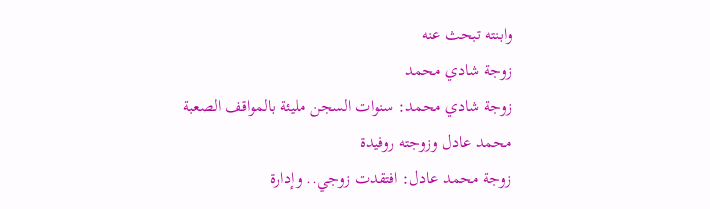وابنته تبحث عنه
زوجة شادي محمد
زوجة شادي محمد: سنوات السجن مليئة بالمواقف الصعبة
محمد عادل وزوجته روفيدة
زوجة محمد عادل: افتقدت زوجي.. وإدارة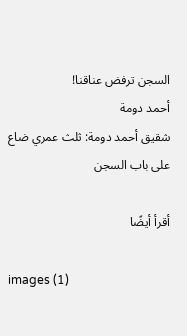السجن ترفض عناقنا!
أحمد دومة
شقيق أحمد دومة: ثلث عمري ضاع على باب السجن

أقرأ أيضًا

images (1)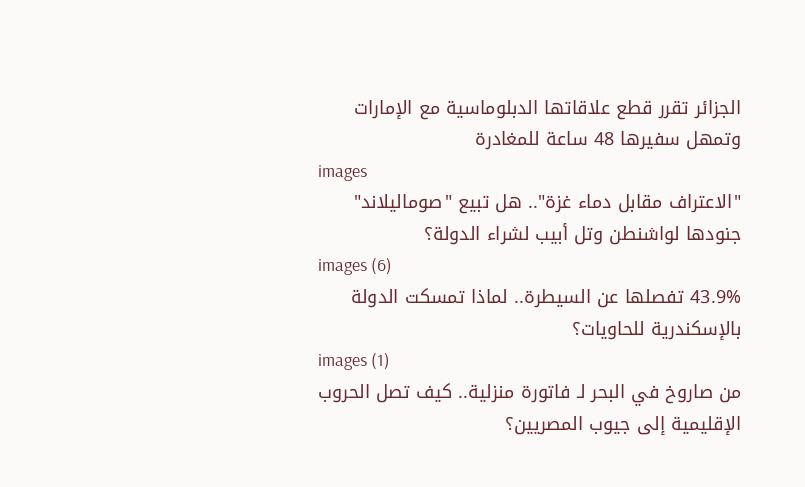الجزائر تقرر قطع علاقاتها الدبلوماسية مع الإمارات وتمهل سفيرها 48 ساعة للمغادرة
images
"الاعتراف مقابل دماء غزة".. هل تبيع "صوماليلاند" جنودها لواشنطن وتل أبيب لشراء الدولة؟
images (6)
43.9% تفصلها عن السيطرة.. لماذا تمسكت الدولة بالإسكندرية للحاويات؟
images (1)
من صاروخ في البحر لـ فاتورة منزلية.. كيف تصل الحروب الإقليمية إلى جيوب المصريين؟